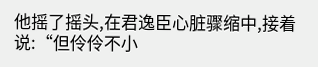他摇了摇头,在君逸臣心脏骤缩中,接着说:“但伶伶不小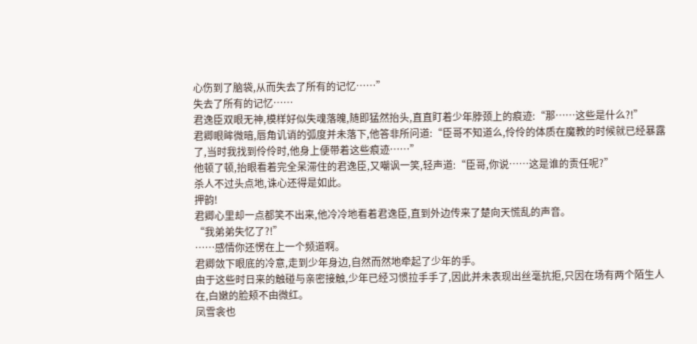心伤到了脑袋,从而失去了所有的记忆……”
失去了所有的记忆……
君逸臣双眼无神,模样好似失魂落魄,随即猛然抬头,直直盯着少年脖颈上的痕迹:“那……这些是什么?!”
君卿眼眸微暗,唇角讥诮的弧度并未落下,他答非所问道:“臣哥不知道么,伶伶的体质在魔教的时候就已经暴露了,当时我找到伶伶时,他身上便带着这些痕迹……”
他顿了顿,抬眼看着完全呆滞住的君逸臣,又嘲讽一笑,轻声道:“臣哥,你说……这是谁的责任呢?”
杀人不过头点地,诛心还得是如此。
押韵!
君卿心里却一点都笑不出来,他冷冷地看着君逸臣,直到外边传来了楚向天慌乱的声音。
“我弟弟失忆了?!”
……感情你还愣在上一个频道啊。
君卿敛下眼底的冷意,走到少年身边,自然而然地牵起了少年的手。
由于这些时日来的触碰与亲密接触,少年已经习惯拉手手了,因此并未表现出丝毫抗拒,只因在场有两个陌生人在,白嫩的脸颊不由微红。
凤雪衾也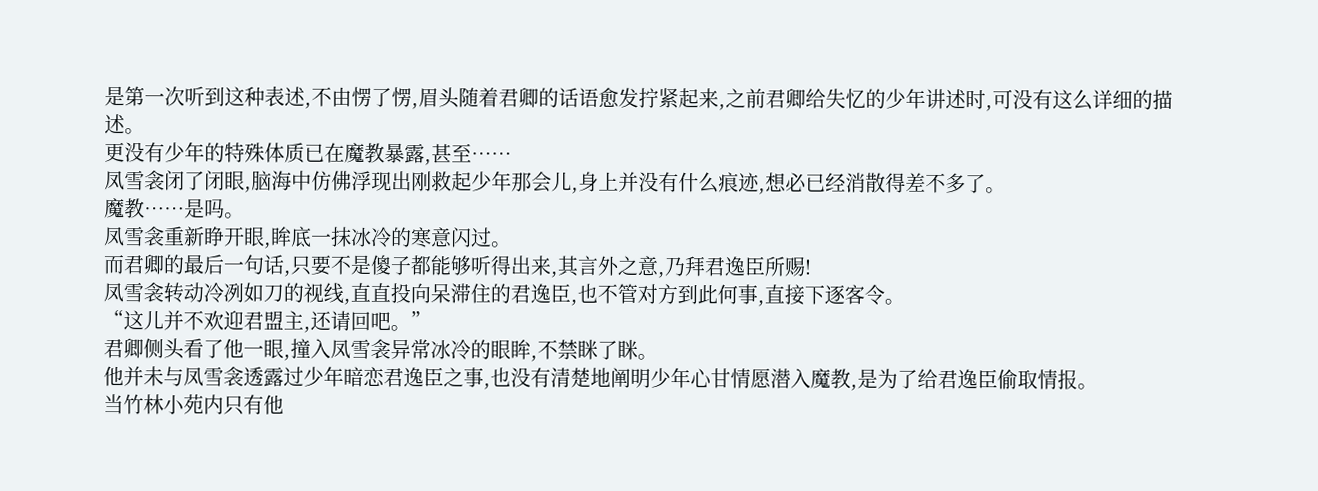是第一次听到这种表述,不由愣了愣,眉头随着君卿的话语愈发拧紧起来,之前君卿给失忆的少年讲述时,可没有这么详细的描述。
更没有少年的特殊体质已在魔教暴露,甚至……
凤雪衾闭了闭眼,脑海中仿佛浮现出刚救起少年那会儿,身上并没有什么痕迹,想必已经消散得差不多了。
魔教……是吗。
凤雪衾重新睁开眼,眸底一抹冰冷的寒意闪过。
而君卿的最后一句话,只要不是傻子都能够听得出来,其言外之意,乃拜君逸臣所赐!
凤雪衾转动冷冽如刀的视线,直直投向呆滞住的君逸臣,也不管对方到此何事,直接下逐客令。
“这儿并不欢迎君盟主,还请回吧。”
君卿侧头看了他一眼,撞入凤雪衾异常冰冷的眼眸,不禁眯了眯。
他并未与凤雪衾透露过少年暗恋君逸臣之事,也没有清楚地阐明少年心甘情愿潜入魔教,是为了给君逸臣偷取情报。
当竹林小苑内只有他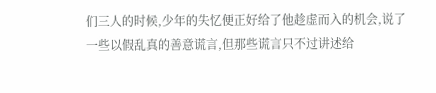们三人的时候,少年的失忆便正好给了他趁虚而入的机会,说了一些以假乱真的善意谎言,但那些谎言只不过讲述给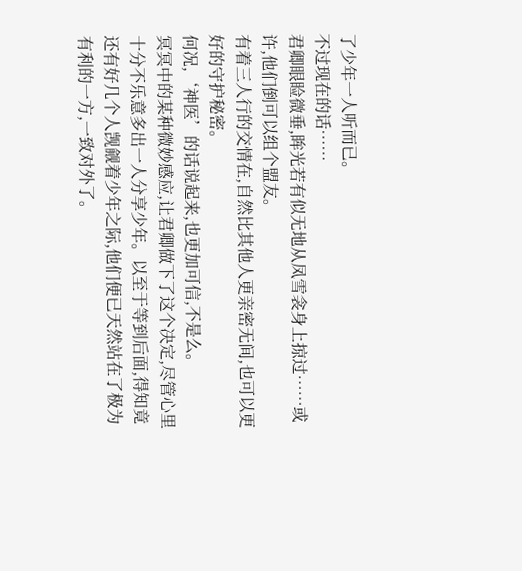了少年一人听而已。
不过现在的话……
君卿眼睑微垂,眸光若有似无地从凤雪衾身上掠过……或许,他们倒可以组个盟友。
有着三人行的交情在,自然比其他人更亲密无间,也可以更好的守护秘密。
何况,‘神医’的话说起来,也更加可信,不是么。
冥冥中的某种微妙感应,让君卿做下了这个决定,尽管心里十分不乐意多出一人分享少年。以至于等到后面,得知竟还有好几个人觊觎着少年之际,他们便已天然站在了极为有利的一方,一致对外了。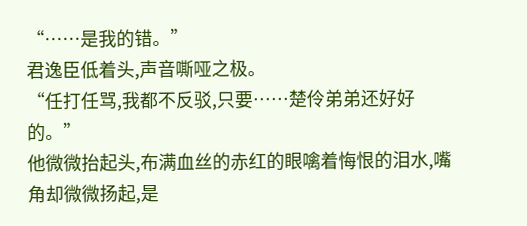“……是我的错。”
君逸臣低着头,声音嘶哑之极。
“任打任骂,我都不反驳,只要……楚伶弟弟还好好的。”
他微微抬起头,布满血丝的赤红的眼噙着悔恨的泪水,嘴角却微微扬起,是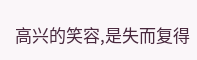高兴的笑容,是失而复得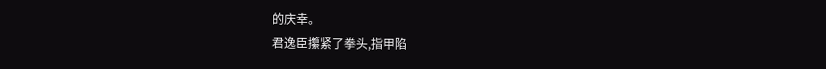的庆幸。
君逸臣攥紧了拳头,指甲陷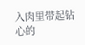入肉里带起钻心的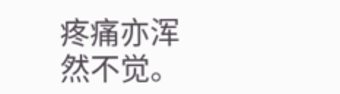疼痛亦浑然不觉。